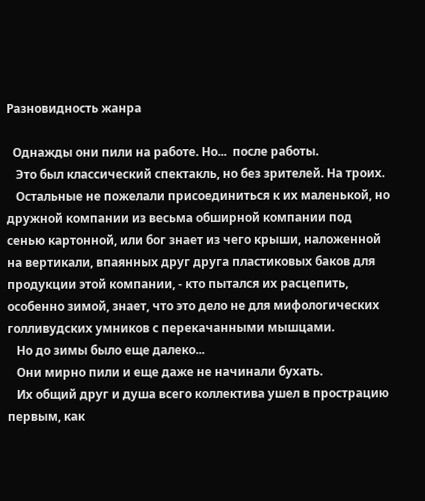Разновидность жанра

  Однажды они пили на работе. Но...  после работы.
   Это был классический спектакль, но без зрителей. На троих.
   Остальные не пожелали присоединиться к их маленькой, но дружной компании из весьма обширной компании под сенью картонной, или бог знает из чего крыши, наложенной на вертикали, впаянных друг друга пластиковых баков для продукции этой компании, - кто пытался их расцепить, особенно зимой, знает, что это дело не для мифологических голливудских умников с перекачанными мышцами.
   Но до зимы было еще далеко...
   Они мирно пили и еще даже не начинали бухать.
   Их общий друг и душа всего коллектива ушел в прострацию первым, как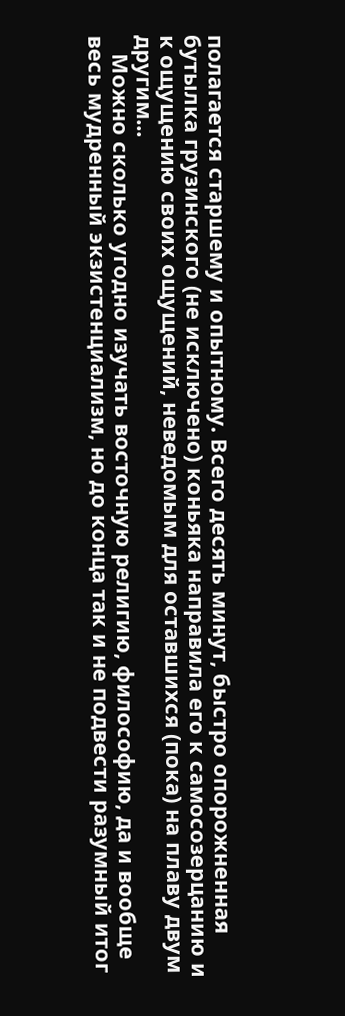полагается старшему и опытному. Всего десять минут, быстро опорожненная бутылка грузинского (не исключено) коньяка направила его к самосозерцанию и к ощущению своих ощущений, неведомым для оставшихся (пока) на плаву двум другим...
   Можно сколько угодно изучать восточную религию, философию, да и вообще весь мудренный экзистенциализм, но до конца так и не подвести разумный итог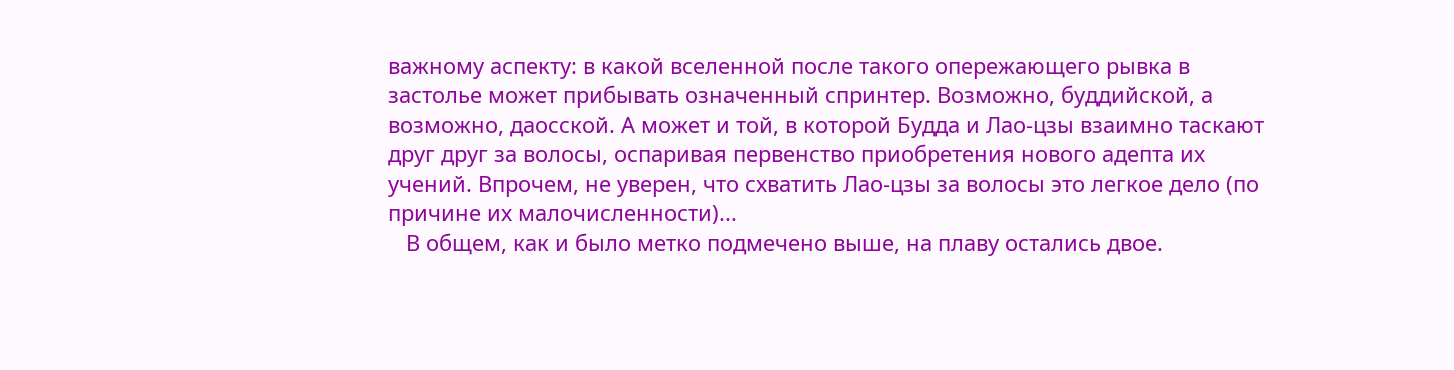важному аспекту: в какой вселенной после такого опережающего рывка в застолье может прибывать означенный спринтер. Возможно, буддийской, а возможно, даосской. А может и той, в которой Будда и Лао-цзы взаимно таскают друг друг за волосы, оспаривая первенство приобретения нового адепта их учений. Впрочем, не уверен, что схватить Лао-цзы за волосы это легкое дело (по причине их малочисленности)...
   В общем, как и было метко подмечено выше, на плаву остались двое.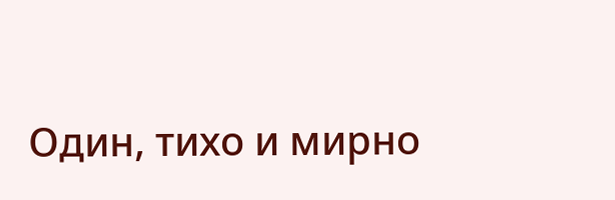Один, тихо и мирно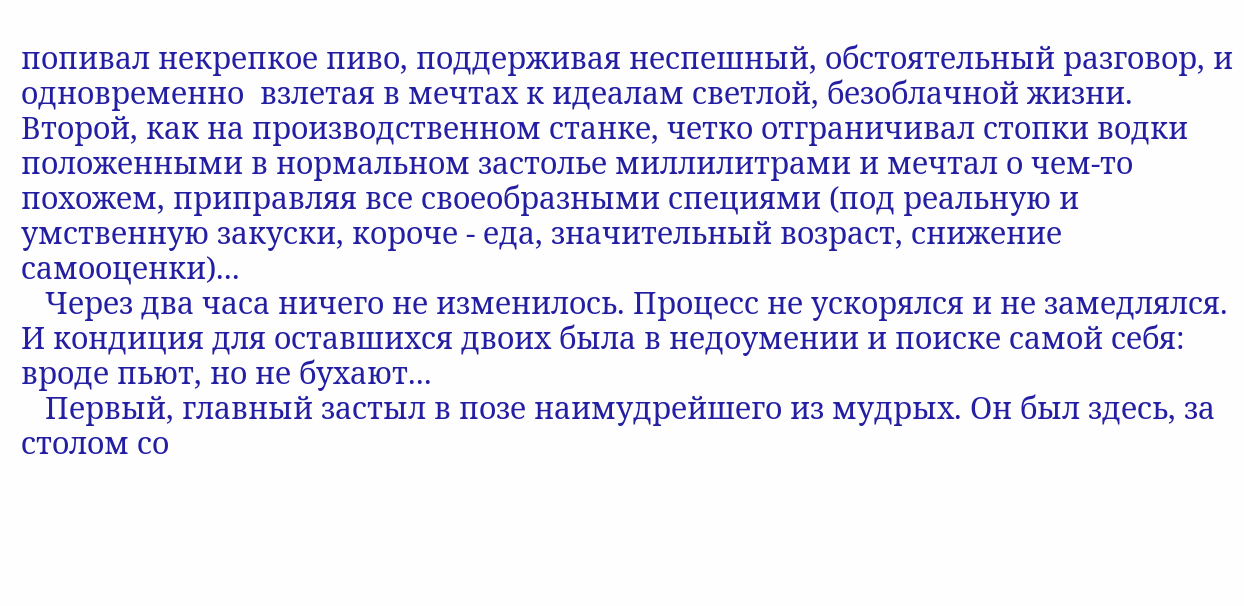попивал некрепкое пиво, поддерживая неспешный, обстоятельный разговор, и одновременно  взлетая в мечтах к идеалам светлой, безоблачной жизни. Второй, как на производственном станке, четко отграничивал стопки водки положенными в нормальном застолье миллилитрами и мечтал о чем-то похожем, приправляя все своеобразными специями (под реальную и умственную закуски, короче - еда, значительный возраст, снижение самооценки)...
   Через два часа ничего не изменилось. Процесс не ускорялся и не замедлялся. И кондиция для оставшихся двоих была в недоумении и поиске самой себя: вроде пьют, но не бухают...
   Первый, главный застыл в позе наимудрейшего из мудрых. Он был здесь, за столом со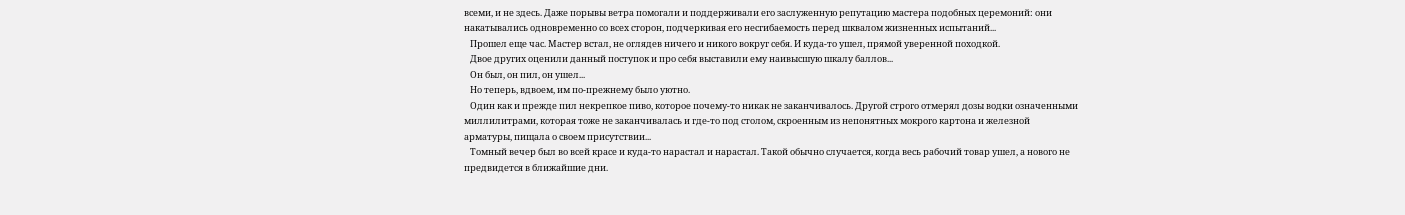всеми, и не здесь. Даже порывы ветра помогали и поддерживали его заслуженную репутацию мастера подобных церемоний: они накатывались одновременно со всех сторон, подчеркивая его несгибаемость перед шквалом жизненных испытаний...
   Прошел еще час. Мастер встал, не оглядев ничего и никого вокруг себя. И куда-то ушел, прямой уверенной походкой.
   Двое других оценили данный поступок и про себя выставили ему наивысшую шкалу баллов...
   Он был, он пил, он ушел...
   Но теперь, вдвоем, им по-прежнему было уютно.
   Один как и прежде пил некрепкое пиво, которое почему-то никак не заканчивалось. Другой строго отмерял дозы водки означенными миллилитрами, которая тоже не заканчивалась и где-то под столом, скроенным из непонятных мокрого картона и железной арматуры, пищала о своем присутствии...
   Томный вечер был во всей красе и куда-то нарастал и нарастал. Такой обычно случается, когда весь рабочий товар ушел, а нового не предвидется в ближайшие дни.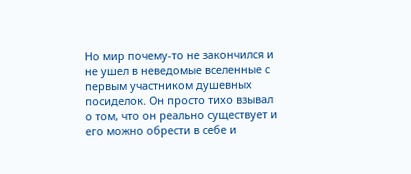Но мир почему-то не закончился и не ушел в неведомые вселенные с первым участником душевных посиделок. Он просто тихо взывал о том, что он реально существует и его можно обрести в себе и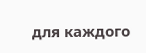для каждого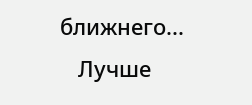ближнего...
   Лучше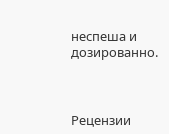неспеша и дозированно.



Рецензии